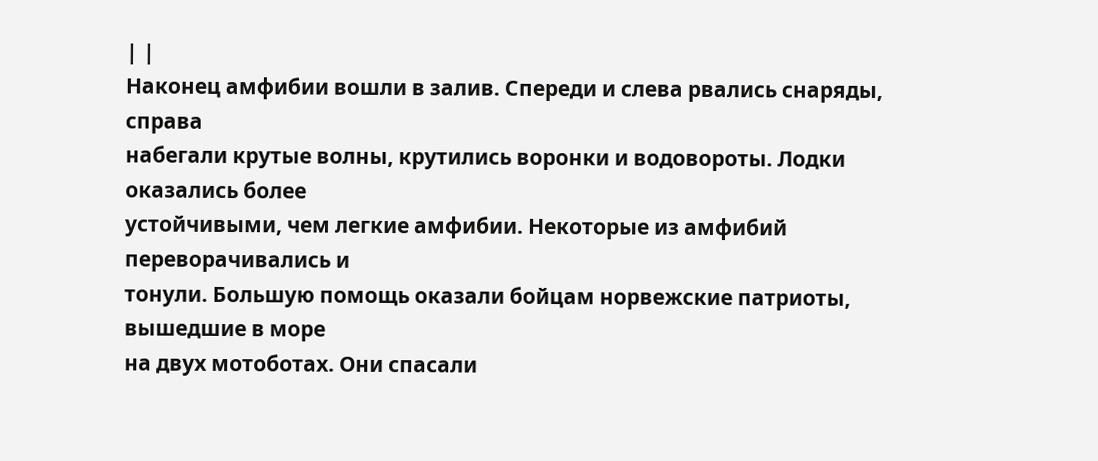| |
Наконец амфибии вошли в залив. Спереди и слева рвались снаряды, справа
набегали крутые волны, крутились воронки и водовороты. Лодки оказались более
устойчивыми, чем легкие амфибии. Некоторые из амфибий переворачивались и
тонули. Большую помощь оказали бойцам норвежские патриоты, вышедшие в море
на двух мотоботах. Они спасали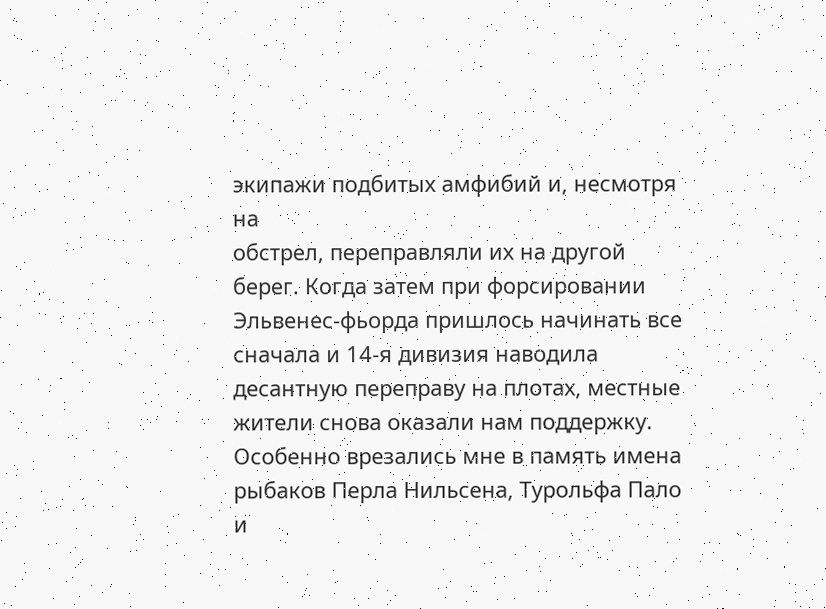экипажи подбитых амфибий и, несмотря на
обстрел, переправляли их на другой берег. Когда затем при форсировании
Эльвенес-фьорда пришлось начинать все сначала и 14-я дивизия наводила
десантную переправу на плотах, местные жители снова оказали нам поддержку.
Особенно врезались мне в память имена рыбаков Перла Нильсена, Турольфа Пало
и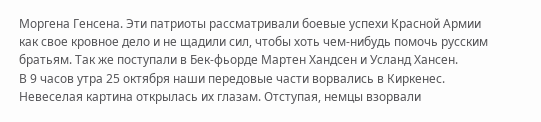Моргена Генсена. Эти патриоты рассматривали боевые успехи Красной Армии
как свое кровное дело и не щадили сил, чтобы хоть чем-нибудь помочь русским
братьям. Так же поступали в Бек-фьорде Мартен Хандсен и Усланд Хансен.
В 9 часов утра 25 октября наши передовые части ворвались в Киркенес.
Невеселая картина открылась их глазам. Отступая, немцы взорвали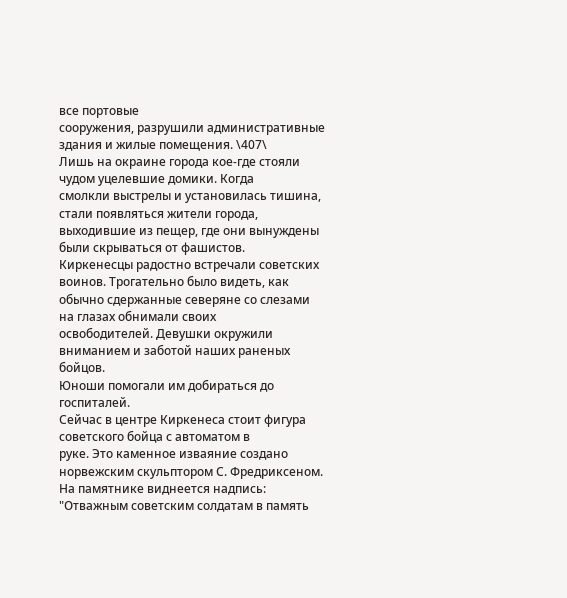все портовые
сооружения, разрушили административные здания и жилые помещения. \407\
Лишь на окраине города кое-где стояли чудом уцелевшие домики. Когда
смолкли выстрелы и установилась тишина, стали появляться жители города,
выходившие из пещер, где они вынуждены были скрываться от фашистов.
Киркенесцы радостно встречали советских воинов. Трогательно было видеть, как
обычно сдержанные северяне со слезами на глазах обнимали своих
освободителей. Девушки окружили вниманием и заботой наших раненых бойцов.
Юноши помогали им добираться до госпиталей.
Сейчас в центре Киркенеса стоит фигура советского бойца с автоматом в
руке. Это каменное изваяние создано норвежским скульптором С. Фредриксеном.
На памятнике виднеется надпись: "Отважным советским солдатам в память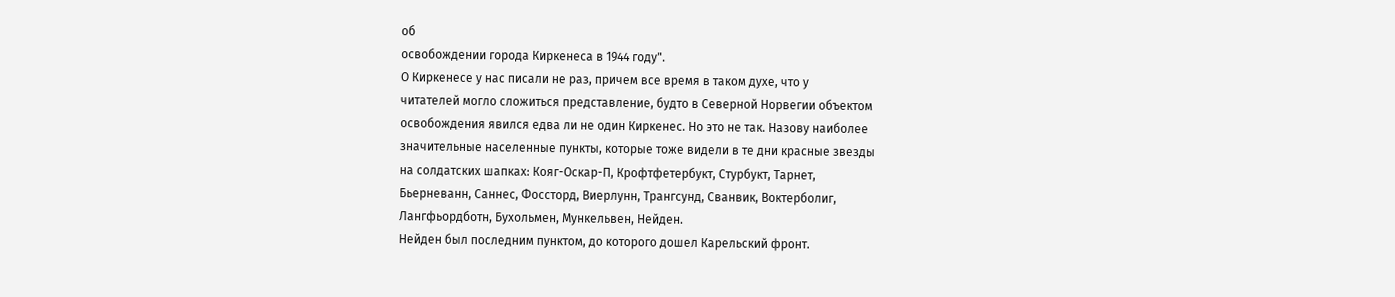об
освобождении города Киркенеса в 1944 году".
О Киркенесе у нас писали не раз, причем все время в таком духе, что у
читателей могло сложиться представление, будто в Северной Норвегии объектом
освобождения явился едва ли не один Киркенес. Но это не так. Назову наиболее
значительные населенные пункты, которые тоже видели в те дни красные звезды
на солдатских шапках: Кояг-Оскар-П, Крофтфетербукт, Стурбукт, Тарнет,
Бьерневанн, Саннес, Фоссторд, Виерлунн, Трангсунд, Сванвик, Воктерболиг,
Лангфьордботн, Бухольмен, Мункельвен, Нейден.
Нейден был последним пунктом, до которого дошел Карельский фронт.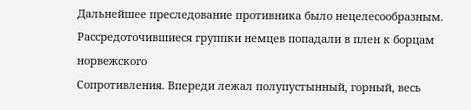Дальнейшее преследование противника было нецелесообразным.
Рассредоточившиеся группки немцев попадали в плен к борцам норвежского
Сопротивления. Впереди лежал полупустынный, горный, весь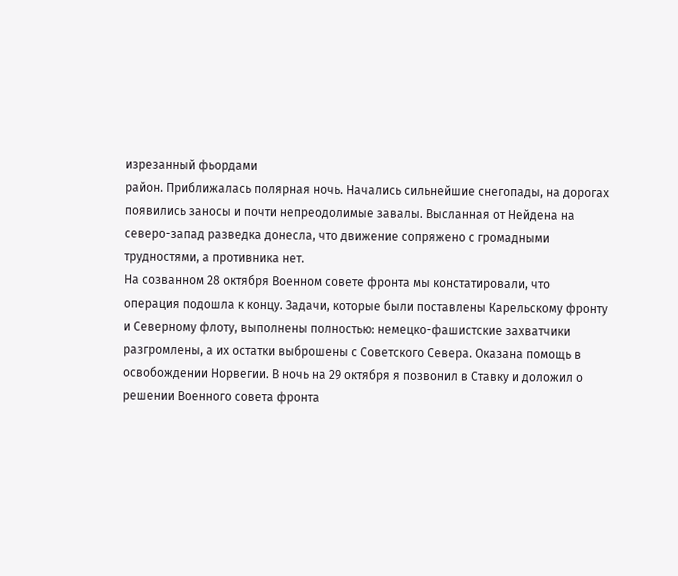изрезанный фьордами
район. Приближалась полярная ночь. Начались сильнейшие снегопады, на дорогах
появились заносы и почти непреодолимые завалы. Высланная от Нейдена на
северо-запад разведка донесла, что движение сопряжено с громадными
трудностями, а противника нет.
На созванном 28 октября Военном совете фронта мы констатировали, что
операция подошла к концу. Задачи, которые были поставлены Карельскому фронту
и Северному флоту, выполнены полностью: немецко-фашистские захватчики
разгромлены, а их остатки выброшены с Советского Севера. Оказана помощь в
освобождении Норвегии. В ночь на 29 октября я позвонил в Ставку и доложил о
решении Военного совета фронта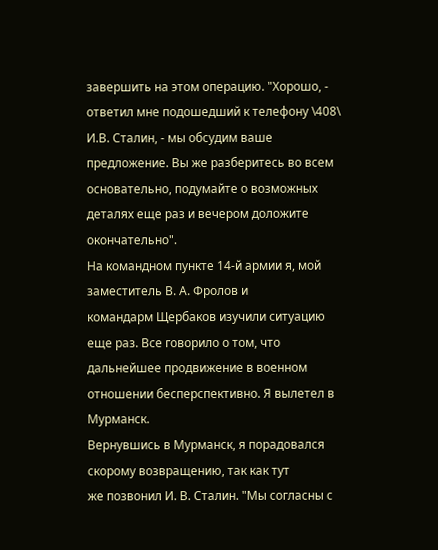завершить на этом операцию. "Хорошо, -
ответил мне подошедший к телефону \408\ И.В. Сталин, - мы обсудим ваше
предложение. Вы же разберитесь во всем основательно, подумайте о возможных
деталях еще раз и вечером доложите окончательно".
На командном пункте 14-й армии я, мой заместитель В. А. Фролов и
командарм Щербаков изучили ситуацию еще раз. Все говорило о том, что
дальнейшее продвижение в военном отношении бесперспективно. Я вылетел в
Мурманск.
Вернувшись в Мурманск, я порадовался скорому возвращению, так как тут
же позвонил И. В. Сталин. "Мы согласны с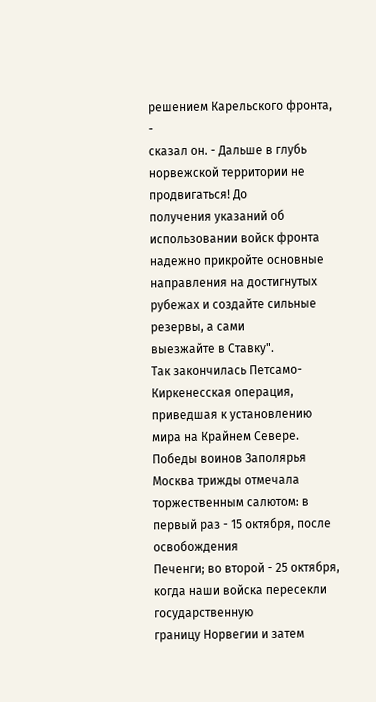решением Карельского фронта, -
сказал он. - Дальше в глубь норвежской территории не продвигаться! До
получения указаний об использовании войск фронта надежно прикройте основные
направления на достигнутых рубежах и создайте сильные резервы, а сами
выезжайте в Ставку".
Так закончилась Петсамо-Киркенесская операция, приведшая к установлению
мира на Крайнем Севере. Победы воинов Заполярья Москва трижды отмечала
торжественным салютом: в первый раз - 15 октября, после освобождения
Печенги; во второй - 25 октября, когда наши войска пересекли государственную
границу Норвегии и затем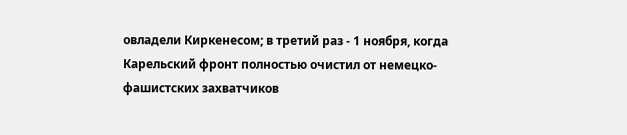овладели Киркенесом; в третий раз - 1 ноября, когда
Карельский фронт полностью очистил от немецко-фашистских захватчиков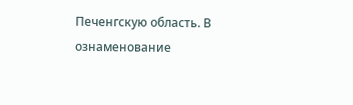Печенгскую область. В ознаменование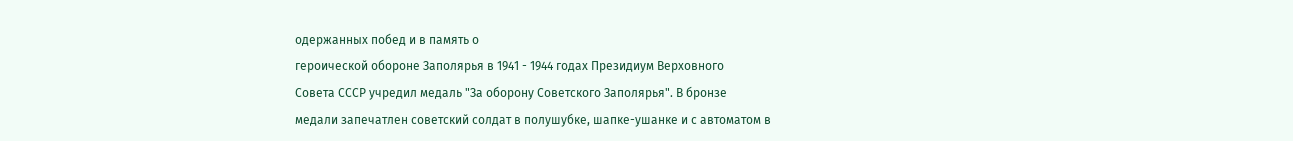одержанных побед и в память о
героической обороне Заполярья в 1941 - 1944 годах Президиум Верховного
Совета СССР учредил медаль "За оборону Советского Заполярья". В бронзе
медали запечатлен советский солдат в полушубке, шапке-ушанке и с автоматом в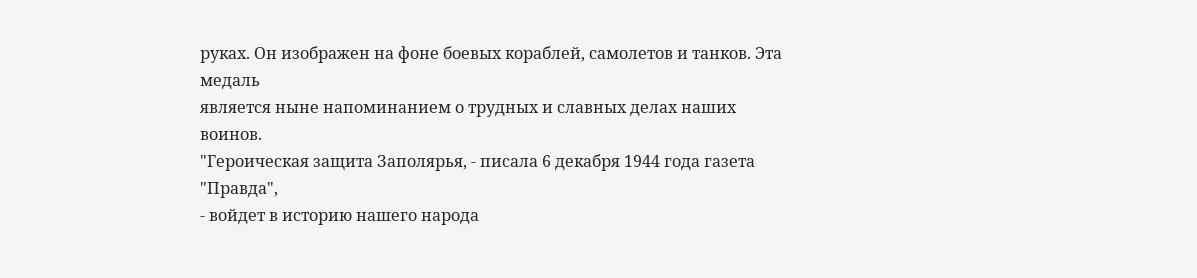руках. Он изображен на фоне боевых кораблей, самолетов и танков. Эта медаль
является ныне напоминанием о трудных и славных делах наших воинов.
"Героическая защита Заполярья, - писала 6 декабря 1944 года газета "Правда",
- войдет в историю нашего народа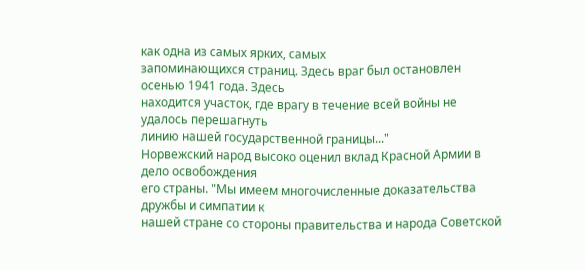как одна из самых ярких, самых
запоминающихся страниц. Здесь враг был остановлен осенью 1941 года. Здесь
находится участок, где врагу в течение всей войны не удалось перешагнуть
линию нашей государственной границы..."
Норвежский народ высоко оценил вклад Красной Армии в дело освобождения
его страны. "Мы имеем многочисленные доказательства дружбы и симпатии к
нашей стране со стороны правительства и народа Советской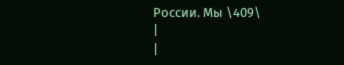России. Мы \409\
|
|